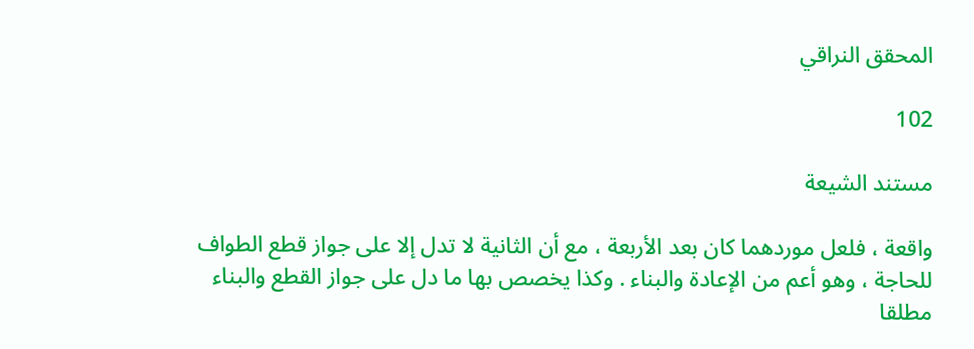المحقق النراقي

102

مستند الشيعة

واقعة ، فلعل موردهما كان بعد الأربعة ، مع أن الثانية لا تدل إلا على جواز قطع الطواف للحاجة ، وهو أعم من الإعادة والبناء . وكذا يخصص بها ما دل على جواز القطع والبناء مطلقا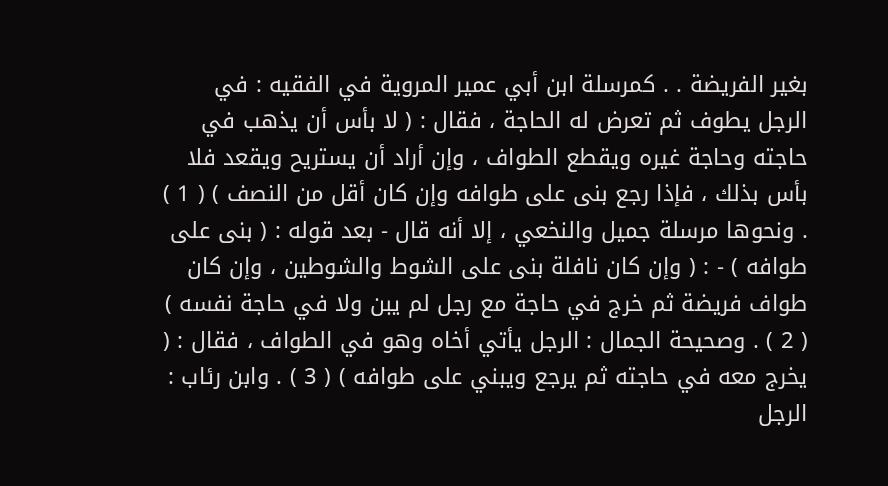بغير الفريضة . . كمرسلة ابن أبي عمير المروية في الفقيه : في الرجل يطوف ثم تعرض له الحاجة ، فقال : ( لا بأس أن يذهب في حاجته وحاجة غيره ويقطع الطواف ، وإن أراد أن يستريح ويقعد فلا بأس بذلك ، فإذا رجع بنى على طوافه وإن كان أقل من النصف ) ( 1 ) . ونحوها مرسلة جميل والنخعي ، إلا أنه قال - بعد قوله : ( بنى على طوافه ) - : ( وإن كان نافلة بنى على الشوط والشوطين ، وإن كان طواف فريضة ثم خرج في حاجة مع رجل لم يبن ولا في حاجة نفسه ) ( 2 ) . وصحيحة الجمال : الرجل يأتي أخاه وهو في الطواف ، فقال : ( يخرج معه في حاجته ثم يرجع ويبني على طوافه ) ( 3 ) . وابن رئاب : الرجل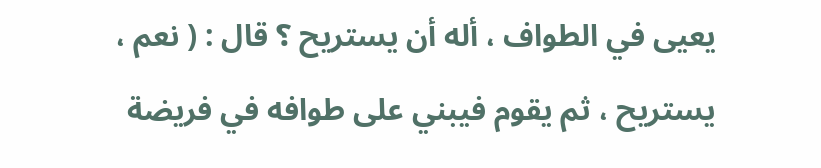يعيى في الطواف ، أله أن يستريح ؟ قال : ( نعم ، يستريح ، ثم يقوم فيبني على طوافه في فريضة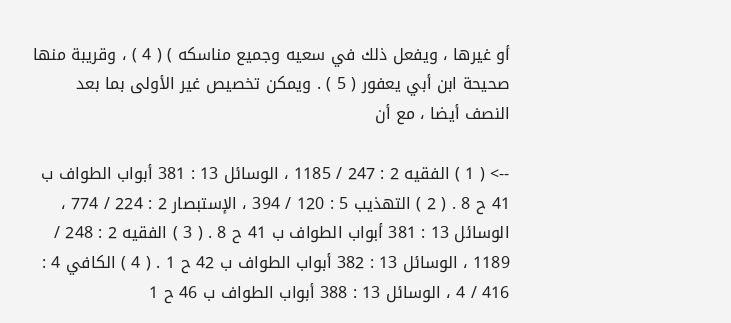أو غيرها ، ويفعل ذلك في سعيه وجميع مناسكه ) ( 4 ) ، وقريبة منها صحيحة ابن أبي يعفور ( 5 ) . ويمكن تخصيص غير الأولى بما بعد النصف أيضا ، مع أن

--> ( 1 ) الفقيه 2 : 247 / 1185 ، الوسائل 13 : 381 أبواب الطواف ب 41 ح 8 . ( 2 ) التهذيب 5 : 120 / 394 ، الإستبصار 2 : 224 / 774 ، الوسائل 13 : 381 أبواب الطواف ب 41 ح 8 . ( 3 ) الفقيه 2 : 248 / 1189 ، الوسائل 13 : 382 أبواب الطواف ب 42 ح 1 . ( 4 ) الكافي 4 : 416 / 4 ، الوسائل 13 : 388 أبواب الطواف ب 46 ح 1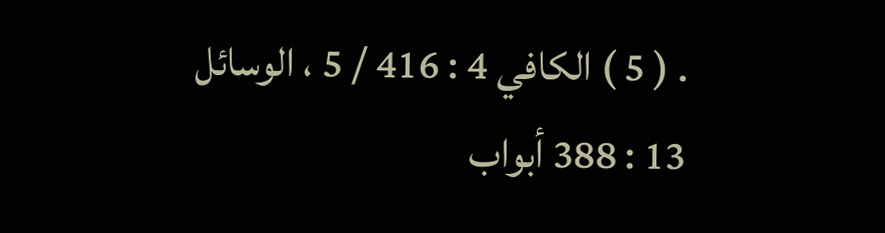. ( 5 ) الكافي 4 : 416 / 5 ، الوسائل 13 : 388 أبواب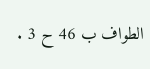الطواف ب 46 ح 3 .